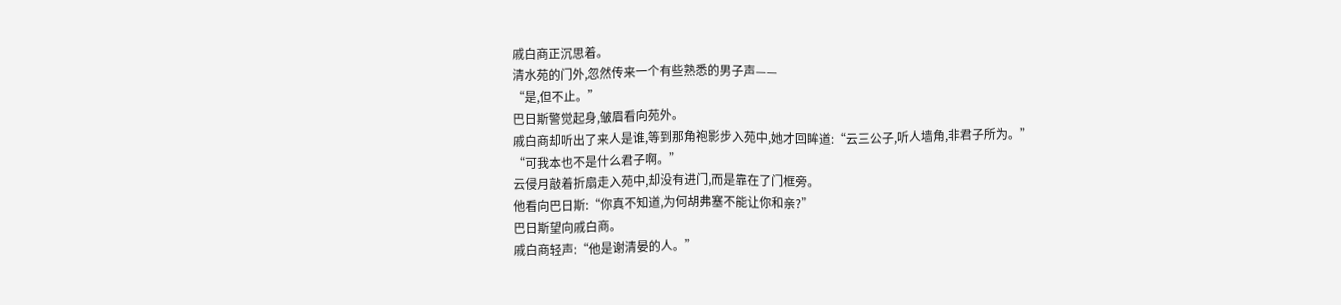戚白商正沉思着。
清水苑的门外,忽然传来一个有些熟悉的男子声——
“是,但不止。”
巴日斯警觉起身,皱眉看向苑外。
戚白商却听出了来人是谁,等到那角袍影步入苑中,她才回眸道:“云三公子,听人墙角,非君子所为。”
“可我本也不是什么君子啊。”
云侵月敲着折扇走入苑中,却没有进门,而是靠在了门框旁。
他看向巴日斯:“你真不知道,为何胡弗塞不能让你和亲?”
巴日斯望向戚白商。
戚白商轻声:“他是谢清晏的人。”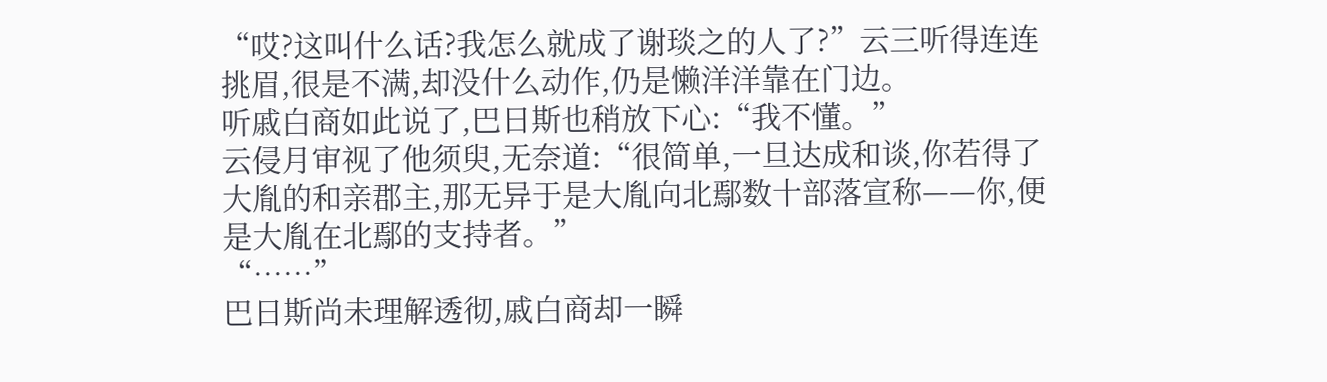“哎?这叫什么话?我怎么就成了谢琰之的人了?”云三听得连连挑眉,很是不满,却没什么动作,仍是懒洋洋靠在门边。
听戚白商如此说了,巴日斯也稍放下心:“我不懂。”
云侵月审视了他须臾,无奈道:“很简单,一旦达成和谈,你若得了大胤的和亲郡主,那无异于是大胤向北鄢数十部落宣称——你,便是大胤在北鄢的支持者。”
“……”
巴日斯尚未理解透彻,戚白商却一瞬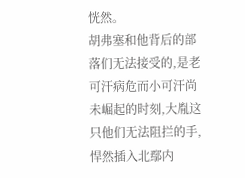恍然。
胡弗塞和他背后的部落们无法接受的,是老可汗病危而小可汗尚未崛起的时刻,大胤这只他们无法阻拦的手,悍然插入北鄢内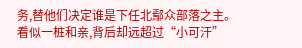务,替他们决定谁是下任北鄢众部落之主。
看似一桩和亲,背后却远超过“小可汗”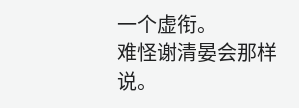一个虚衔。
难怪谢清晏会那样说。